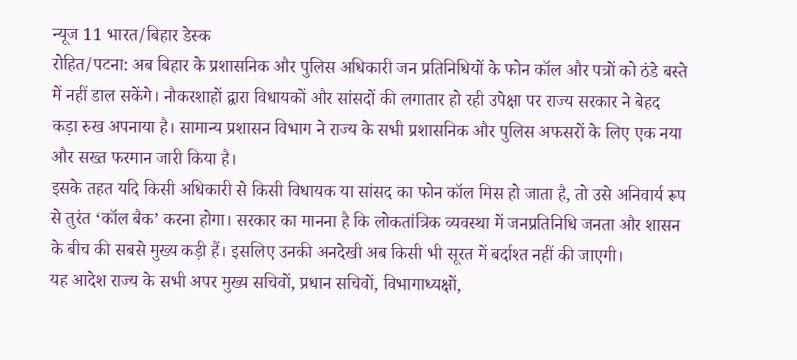न्यूज 11 भारत/बिहार डेस्क
रोहित/पटना: अब बिहार के प्रशासनिक और पुलिस अधिकारी जन प्रतिनिधियों के फोन कॉल और पत्रों को ठंडे बस्ते में नहीं डाल सकेंगे। नौकरशाहों द्वारा विधायकों और सांसदों की लगातार हो रही उपेक्षा पर राज्य सरकार ने बेहद कड़ा रुख अपनाया है। सामान्य प्रशासन विभाग ने राज्य के सभी प्रशासनिक और पुलिस अफसरों के लिए एक नया और सख्त फरमान जारी किया है।
इसके तहत यदि किसी अधिकारी से किसी विधायक या सांसद का फोन कॉल मिस हो जाता है, तो उसे अनिवार्य रूप से तुरंत ‘कॉल बैक’ करना होगा। सरकार का मानना है कि लोकतांत्रिक व्यवस्था में जनप्रतिनिधि जनता और शासन के बीच की सबसे मुख्य कड़ी हैं। इसलिए उनकी अनदेखी अब किसी भी सूरत में बर्दाश्त नहीं की जाएगी।
यह आदेश राज्य के सभी अपर मुख्य सचिवों, प्रधान सचिवों, विभागाध्यक्षों,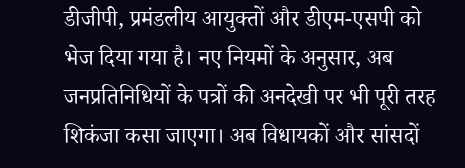डीजीपी, प्रमंडलीय आयुक्तों और डीएम-एसपी को भेज दिया गया है। नए नियमों के अनुसार, अब जनप्रतिनिधियों के पत्रों की अनदेखी पर भी पूरी तरह शिकंजा कसा जाएगा। अब विधायकों और सांसदों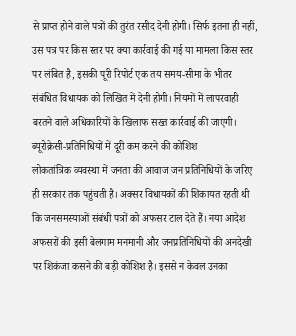से प्राप्त होने वाले पत्रों की तुरंत रसीद देनी होगी। सिर्फ इतना ही नहीं, उस पत्र पर किस स्तर पर क्या कार्रवाई की गई या मामला किस स्तर पर लंबित है, इसकी पूरी रिपोर्ट एक तय समय-सीमा के भीतर संबंधित विधायक को लिखित में देनी होगी। नियमों में लापरवाही बरतने वाले अधिकारियों के खिलाफ सख्त कार्रवाई की जाएगी।
ब्यूरोक्रेसी-प्रतिनिधियों में दूरी कम करने की कोशिश
लोकतांत्रिक व्यवस्था में जनता की आवाज जन प्रतिनिधियों के जरिए ही सरकार तक पहुंचती है। अक्सर विधायकों की शिकायत रहती थी कि जनसमस्याओं संबंधी पत्रों को अफसर टाल देते हैं। नया आदेश अफसरों की इसी बेलगाम मनमानी और जनप्रतिनिधियों की अनदेखी पर शिकंजा कसने की बड़ी कोशिश है। इससे न केवल उनका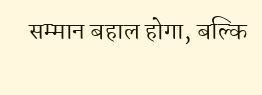सम्मान बहाल होगा, बल्कि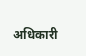अधिकारी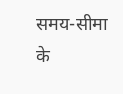समय-सीमा के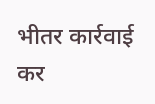भीतर कार्रवाई कर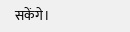सकेंगे।